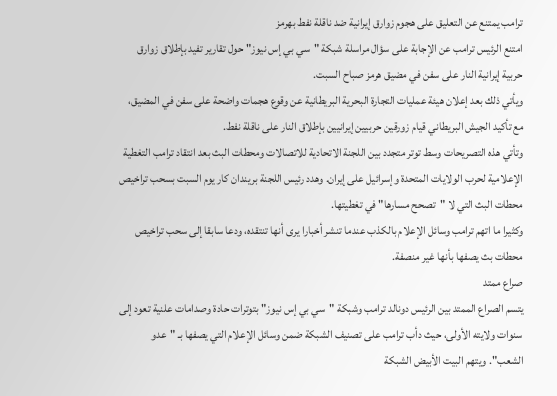ترامب يمتنع عن التعليق على هجوم زوارق إيرانية ضد ناقلة نفط بهرمز
امتنع الرئيس ترامب عن الإجابة على سؤال مراسلة شبكة "سي بي إس نيوز" حول تقارير تفيد بإطلاق زوارق حربية إيرانية النار على سفن في مضيق هرمز صباح السبت.
ويأتي ذلك بعد إعلان هيئة عمليات التجارة البحرية البريطانية عن وقوع هجمات واضحة على سفن في المضيق، مع تأكيد الجيش البريطاني قيام زورقين حربيين إيرانيين بإطلاق النار على ناقلة نفط.
وتأتي هذه التصريحات وسط توتر متجدد بين اللجنة الاتحادية للاتصالات ومحطات البث بعد انتقاد ترامب التغطية الإعلامية لحرب الولايات المتحدة وإسرائيل على إيران. وهدد رئيس اللجنة بريندان كار يوم السبت بسحب تراخيص محطات البث التي لا "تصحح مسارها" في تغطيتها.
وكثيرا ما اتهم ترامب وسائل الإعلام بالكذب عندما تنشر أخبارا يرى أنها تنتقده، ودعا سابقا إلى سحب تراخيص محطات بث يصفها بأنها غير منصفة.
صراع ممتد
يتسم الصراع الممتد بين الرئيس دونالد ترامب وشبكة "سي بي إس نيوز" بتوترات حادة وصدامات علنية تعود إلى سنوات ولايته الأولى، حيث دأب ترامب على تصنيف الشبكة ضمن وسائل الإعلام التي يصفها بـ "عدو الشعب". ويتهم البيت الأبيض الشبكة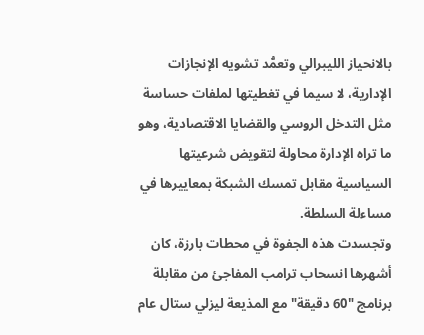بالانحياز الليبرالي وتعمُّد تشويه الإنجازات الإدارية، لا سيما في تغطيتها لملفات حساسة مثل التدخل الروسي والقضايا الاقتصادية، وهو ما تراه الإدارة محاولة لتقويض شرعيتها السياسية مقابل تمسك الشبكة بمعاييرها في مساءلة السلطة.
وتجسدت هذه الجفوة في محطات بارزة، كان أشهرها انسحاب ترامب المفاجئ من مقابلة برنامج "60 دقيقة" مع المذيعة ليزلي ستال عام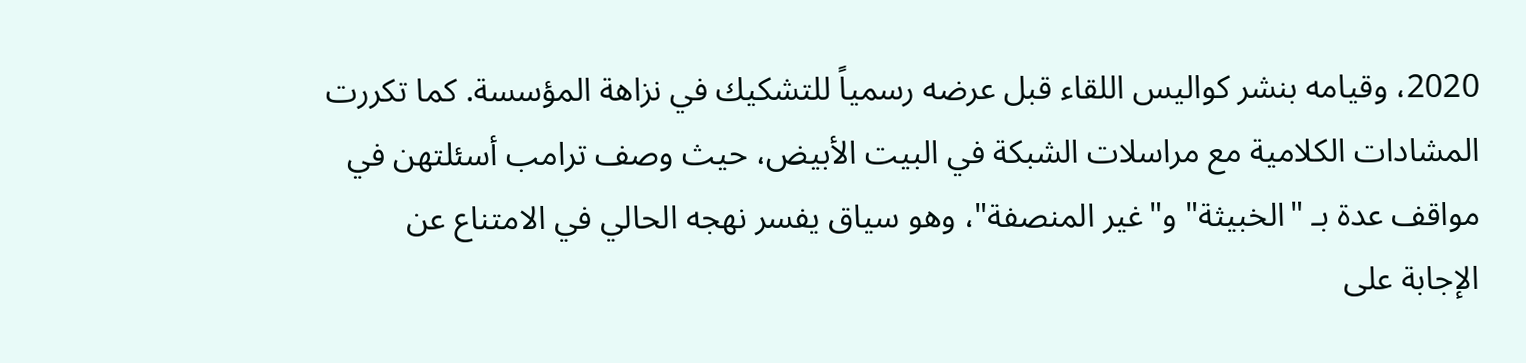2020، وقيامه بنشر كواليس اللقاء قبل عرضه رسمياً للتشكيك في نزاهة المؤسسة. كما تكررت المشادات الكلامية مع مراسلات الشبكة في البيت الأبيض، حيث وصف ترامب أسئلتهن في مواقف عدة بـ "الخبيثة" و"غير المنصفة"، وهو سياق يفسر نهجه الحالي في الامتناع عن الإجابة على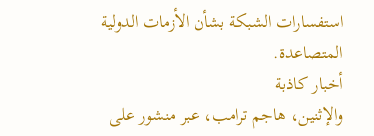استفسارات الشبكة بشأن الأزمات الدولية المتصاعدة.
أخبار كاذبة
والإثنين، هاجم ترامب، عبر منشور على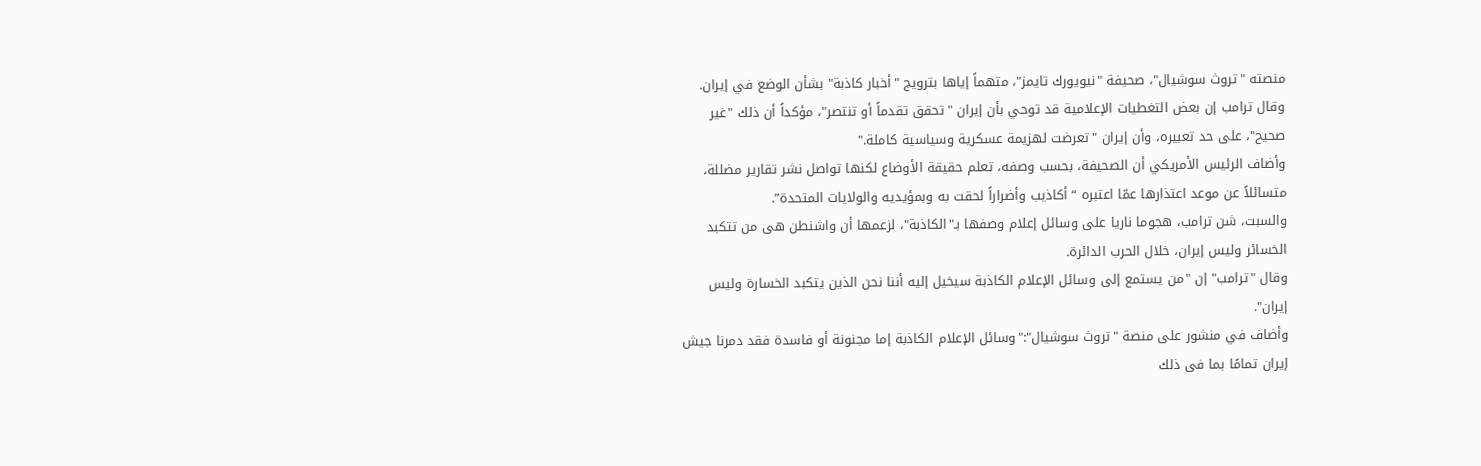منصته "تروث سوشيال"، صحيفة "نيويورك تايمز"، متهماً إياها بترويج "أخبار كاذبة" بشأن الوضع في إيران.
وقال ترامب إن بعض التغطيات الإعلامية قد توحي بأن إيران "تحقق تقدماً أو تنتصر"، مؤكداً أن ذلك "غير صحيح"، على حد تعبيره، وأن إيران "تعرضت لهزيمة عسكرية وسياسية كاملة."
وأضاف الرئيس الأمريكي أن الصحيفة، بحسب وصفه، تعلم حقيقة الأوضاع لكنها تواصل نشر تقارير مضللة، متسائلاً عن موعد اعتذارها عمّا اعتبره “أكاذيب وأضراراً لحقت به وبمؤيديه والولايات المتحدة”.
والسبت، شن ترامب، هجوما ناريا على وسائل إعلام وصفها بـ"الكاذبة"، لزعمها أن واشنطن هى من تتكبد الخسائر وليس إيران، خلال الحرب الدائرة.
وقال "ترامب" إن "من يستمع إلى وسائل الإعلام الكاذبة سيخيل إليه أننا نحن الذين يتكبد الخسارة وليس إيران".
وأضاف في منشور على منصة "تروث سوشيال":"وسائل الإعلام الكاذبة إما مجنونة أو فاسدة فقد دمرنا جيش إيران تمامًا بما فى ذلك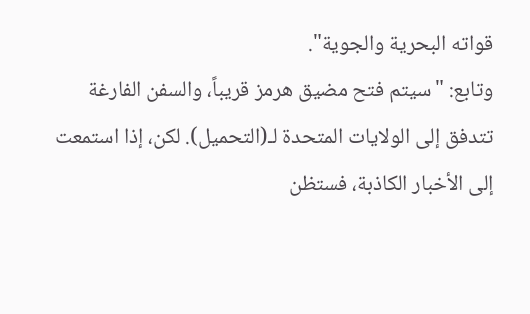قواته البحرية والجوية".
وتابع: "سيتم فتح مضيق هرمز قريباً، والسفن الفارغة تتدفق إلى الولايات المتحدة لـ(التحميل). لكن، إذا استمعت إلى الأخبار الكاذبة، فستظن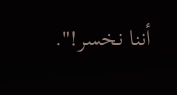أننا نخسر!".